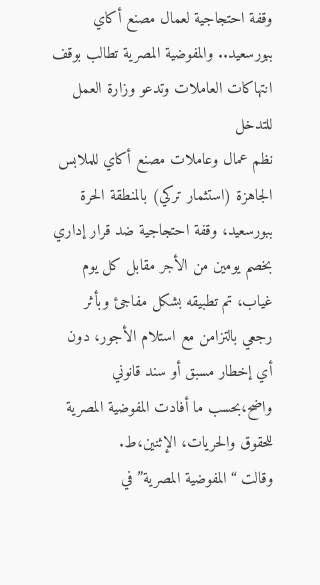وقفة احتجاجية لعمال مصنع أكاي ببورسعيد.. والمفوضية المصرية تطالب بوقف انتهاكات العاملات وتدعو وزارة العمل للتدخل
نظم عمال وعاملات مصنع أكاي للملابس الجاهزة (استثمار تركي) بالمنطقة الحرة ببورسعيد، وقفة احتجاجية ضد قرار إداري بخصم يومين من الأجر مقابل كل يوم غياب، تم تطبيقه بشكل مفاجئ وبأثر رجعي بالتزامن مع استلام الأجور، دون أي إخطار مسبق أو سند قانوني واضح،بحسب ما أفادت المفوضية المصرية للحقوق والحريات، الإثنين،ط.
وقالت “المفوضية المصرية” في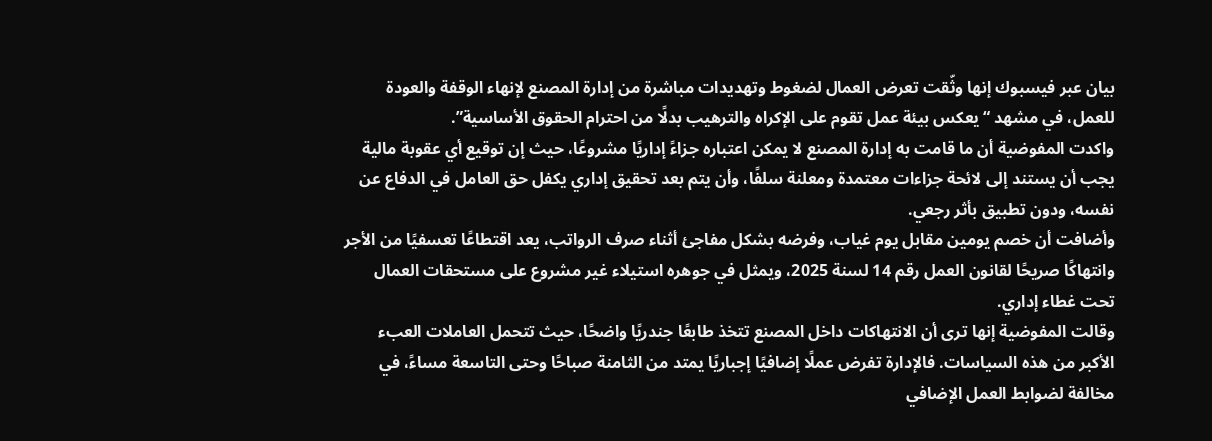بيان عبر فيسبوك إنها وثّقت تعرض العمال لضغوط وتهديدات مباشرة من إدارة المصنع لإنهاء الوقفة والعودة للعمل، في مشهد “يعكس بيئة عمل تقوم على الإكراه والترهيب بدلًا من احترام الحقوق الأساسية”.
واكدت المفوضية أن ما قامت به إدارة المصنع لا يمكن اعتباره جزاءً إداريًا مشروعًا، حيث إن توقيع أي عقوبة مالية يجب أن يستند إلى لائحة جزاءات معتمدة ومعلنة سلفًا، وأن يتم بعد تحقيق إداري يكفل حق العامل في الدفاع عن نفسه، ودون تطبيق بأثر رجعي.
وأضافت أن خصم يومين مقابل يوم غياب، وفرضه بشكل مفاجئ أثناء صرف الرواتب، يعد اقتطاعًا تعسفيًا من الأجر وانتهاكًا صريحًا لقانون العمل رقم 14 لسنة 2025، ويمثل في جوهره استيلاء غير مشروع على مستحقات العمال تحت غطاء إداري.
وقالت المفوضية إنها ترى أن الانتهاكات داخل المصنع تتخذ طابعًا جندريًا واضحًا، حيث تتحمل العاملات العبء الأكبر من هذه السياسات. فالإدارة تفرض عملًا إضافيًا إجباريًا يمتد من الثامنة صباحًا وحتى التاسعة مساءً، في مخالفة لضوابط العمل الإضافي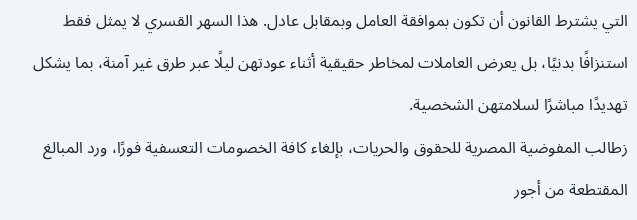التي يشترط القانون أن تكون بموافقة العامل وبمقابل عادل. هذا السهر القسري لا يمثل فقط استنزافًا بدنيًا، بل يعرض العاملات لمخاطر حقيقية أثناء عودتهن ليلًا عبر طرق غير آمنة، بما يشكل تهديدًا مباشرًا لسلامتهن الشخصية.
زطالب المفوضية المصرية للحقوق والحريات، بإلغاء كافة الخصومات التعسفية فورًا، ورد المبالغ المقتطعة من أجور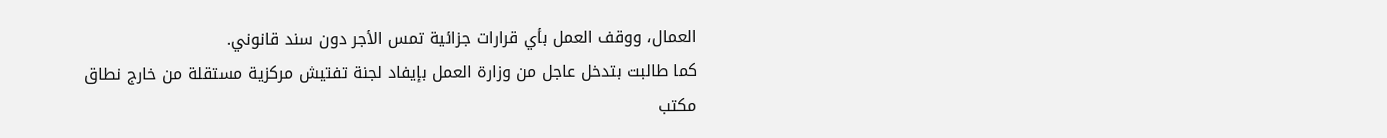العمال، ووقف العمل بأي قرارات جزائية تمس الأجر دون سند قانوني.
كما طالبت بتدخل عاجل من وزارة العمل بإيفاد لجنة تفتيش مركزية مستقلة من خارج نطاق مكتب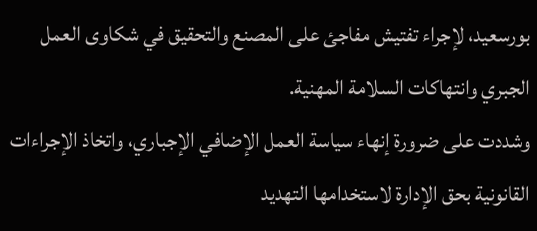بورسعيد، لإجراء تفتيش مفاجئ على المصنع والتحقيق في شكاوى العمل الجبري وانتهاكات السلامة المهنية.
وشددت على ضرورة إنهاء سياسة العمل الإضافي الإجباري، واتخاذ الإجراءات القانونية بحق الإدارة لاستخدامها التهديد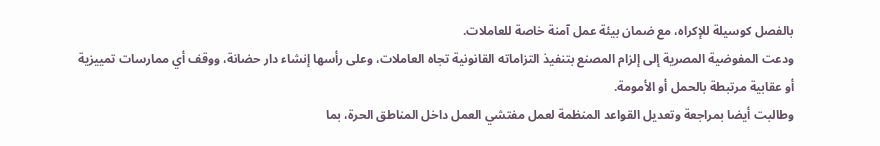بالفصل كوسيلة للإكراه، مع ضمان بيئة عمل آمنة خاصة للعاملات.
ودعت المفوضية المصرية إلى إلزام المصنع بتنفيذ التزاماته القانونية تجاه العاملات، وعلى رأسها إنشاء دار حضانة، ووقف أي ممارسات تمييزية أو عقابية مرتبطة بالحمل أو الأمومة.
وطالبت أيضا بمراجعة وتعديل القواعد المنظمة لعمل مفتشي العمل داخل المناطق الحرة، بما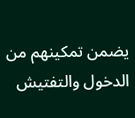يضمن تمكينهم من الدخول والتفتيش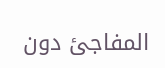المفاجئ دون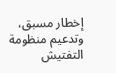إخطار مسبق، وتدعيم منظومة التفتيش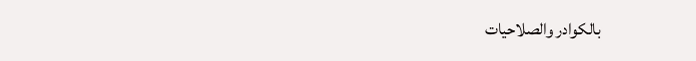بالكوادر والصلاحيات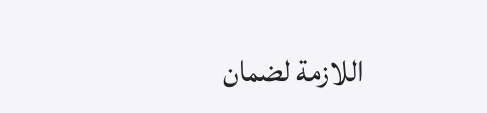اللازمة لضمان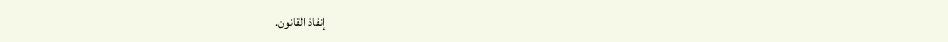إنفاذ القانون.